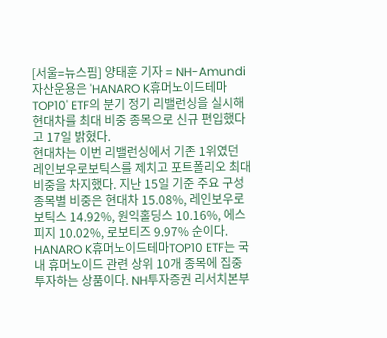[서울=뉴스핌] 양태훈 기자 = NH-Amundi자산운용은 'HANARO K휴머노이드테마TOP10' ETF의 분기 정기 리밸런싱을 실시해 현대차를 최대 비중 종목으로 신규 편입했다고 17일 밝혔다.
현대차는 이번 리밸런싱에서 기존 1위였던 레인보우로보틱스를 제치고 포트폴리오 최대 비중을 차지했다. 지난 15일 기준 주요 구성종목별 비중은 현대차 15.08%, 레인보우로보틱스 14.92%, 원익홀딩스 10.16%, 에스피지 10.02%, 로보티즈 9.97% 순이다.
HANARO K휴머노이드테마TOP10 ETF는 국내 휴머노이드 관련 상위 10개 종목에 집중 투자하는 상품이다. NH투자증권 리서치본부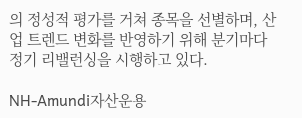의 정성적 평가를 거쳐 종목을 선별하며, 산업 트렌드 변화를 반영하기 위해 분기마다 정기 리밸런싱을 시행하고 있다.

NH-Amundi자산운용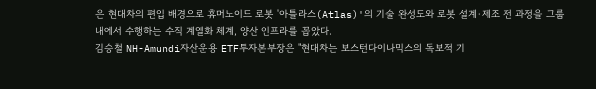은 현대차의 편입 배경으로 휴머노이드 로봇 '아틀라스(Atlas)'의 기술 완성도와 로봇 설계·제조 전 과정을 그룹 내에서 수행하는 수직 계열화 체계, 양산 인프라를 꼽았다.
김승철 NH-Amundi자산운용 ETF투자본부장은 "현대차는 보스턴다이나믹스의 독보적 기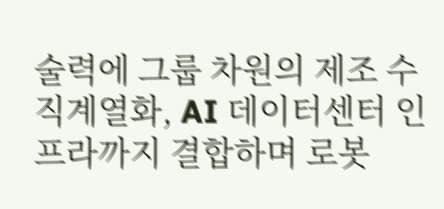술력에 그룹 차원의 제조 수직계열화, AI 데이터센터 인프라까지 결합하며 로봇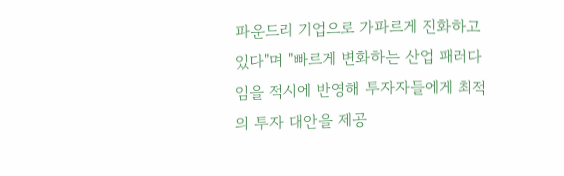파운드리 기업으로 가파르게 진화하고 있다"며 "빠르게 변화하는 산업 패러다임을 적시에 반영해 투자자들에게 최적의 투자 대안을 제공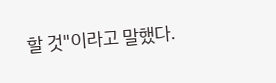할 것"이라고 말했다.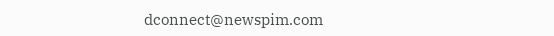dconnect@newspim.com